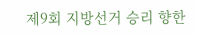제9회 지방선거 승리 향한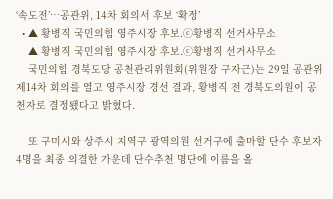‘속도전’…공관위, 14차 회의서 후보 ‘확정’
  • ▲ 황병직 국민의힘 영주시장 후보.ⓒ황병직 선거사무소
    ▲ 황병직 국민의힘 영주시장 후보.ⓒ황병직 선거사무소
    국민의힘 경북도당 공천관리위원회(위원장 구자근)는 29일 공관위 제14차 회의를 열고 영주시장 경선 결과, 황병직 전 경북도의원이 공천자로 결정됐다고 밝혔다.

    또 구미시와 상주시 지역구 광역의원 선거구에 출마할 단수 후보자 4명을 최종 의결한 가운데 단수추천 명단에 이름을 올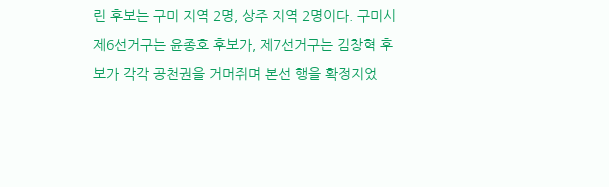린 후보는 구미 지역 2명, 상주 지역 2명이다. 구미시 제6선거구는 윤종호 후보가, 제7선거구는 김창혁 후보가 각각 공천권을 거머쥐며 본선 행을 확정지었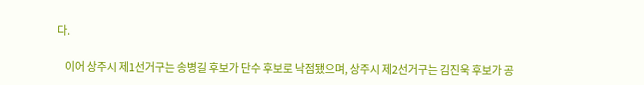다.

    이어 상주시 제1선거구는 송병길 후보가 단수 후보로 낙점됐으며, 상주시 제2선거구는 김진욱 후보가 공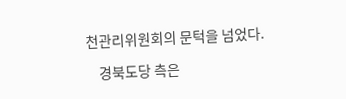천관리위원회의 문턱을 넘었다.

    경북도당 측은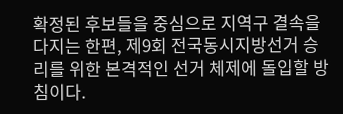확정된 후보들을 중심으로 지역구 결속을 다지는 한편, 제9회 전국동시지방선거 승리를 위한 본격적인 선거 체제에 돌입할 방침이다.